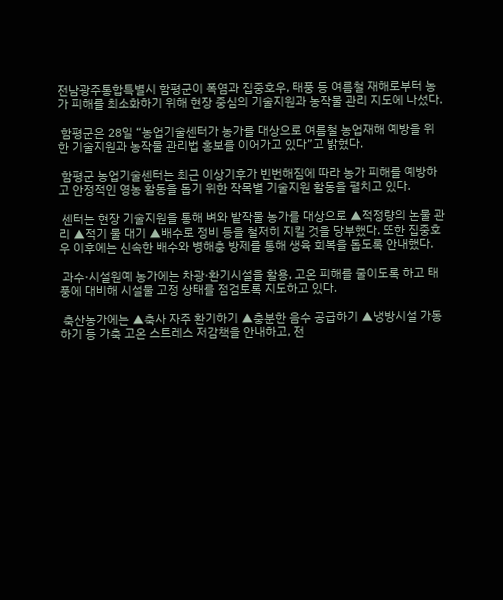전남광주통합특별시 함평군이 폭염과 집중호우, 태풍 등 여름철 재해로부터 농가 피해를 최소화하기 위해 현장 중심의 기술지원과 농작물 관리 지도에 나섰다.

 함평군은 28일 “농업기술센터가 농가를 대상으로 여름철 농업재해 예방을 위한 기술지원과 농작물 관리법 홍보를 이어가고 있다”고 밝혔다.

 함평군 농업기술센터는 최근 이상기후가 빈번해짐에 따라 농가 피해를 예방하고 안정적인 영농 활동을 돕기 위한 작목별 기술지원 활동을 펼치고 있다.

 센터는 현장 기술지원을 통해 벼와 밭작물 농가를 대상으로 ▲적정량의 논물 관리 ▲적기 물 대기 ▲배수로 정비 등을 철저히 지킬 것을 당부했다. 또한 집중호우 이후에는 신속한 배수와 병해충 방제를 통해 생육 회복을 돕도록 안내했다.

 과수·시설원예 농가에는 차광·환기시설을 활용, 고온 피해를 줄이도록 하고 태풍에 대비해 시설물 고정 상태를 점검토록 지도하고 있다.

 축산농가에는 ▲축사 자주 환기하기 ▲충분한 음수 공급하기 ▲냉방시설 가동하기 등 가축 고온 스트레스 저감책을 안내하고, 전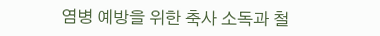염병 예방을 위한 축사 소독과 철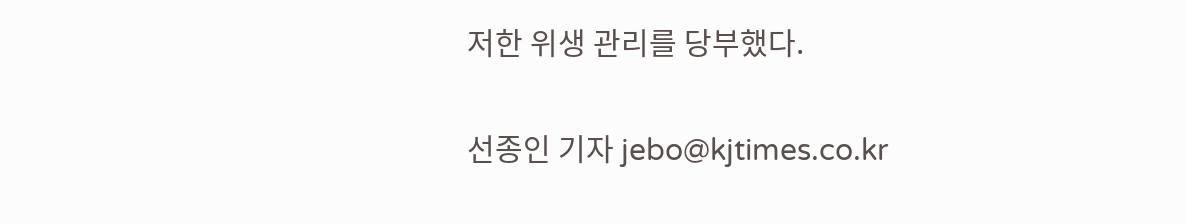저한 위생 관리를 당부했다.

선종인 기자 jebo@kjtimes.co.kr